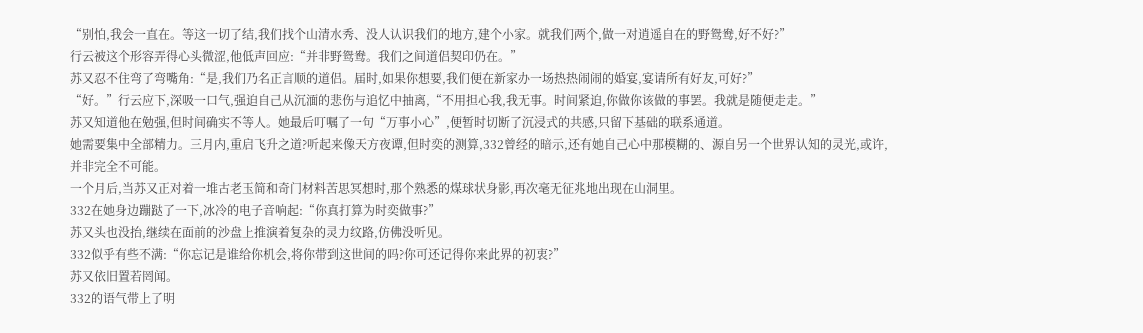“别怕,我会一直在。等这一切了结,我们找个山清水秀、没人认识我们的地方,建个小家。就我们两个,做一对逍遥自在的野鸳鸯,好不好?”
行云被这个形容弄得心头微涩,他低声回应:“并非野鸳鸯。我们之间道侣契印仍在。”
苏又忍不住弯了弯嘴角:“是,我们乃名正言顺的道侣。届时,如果你想要,我们便在新家办一场热热闹闹的婚宴,宴请所有好友,可好?”
“好。”行云应下,深吸一口气,强迫自己从沉湎的悲伤与追忆中抽离,“不用担心我,我无事。时间紧迫,你做你该做的事罢。我就是随便走走。”
苏又知道他在勉强,但时间确实不等人。她最后叮嘱了一句“万事小心”,便暂时切断了沉浸式的共感,只留下基础的联系通道。
她需要集中全部精力。三月内,重启飞升之道?听起来像天方夜谭,但时奕的测算,332曾经的暗示,还有她自己心中那模糊的、源自另一个世界认知的灵光,或许,并非完全不可能。
一个月后,当苏又正对着一堆古老玉简和奇门材料苦思冥想时,那个熟悉的煤球状身影,再次毫无征兆地出现在山洞里。
332在她身边蹦跶了一下,冰冷的电子音响起:“你真打算为时奕做事?”
苏又头也没抬,继续在面前的沙盘上推演着复杂的灵力纹路,仿佛没听见。
332似乎有些不满:“你忘记是谁给你机会,将你带到这世间的吗?你可还记得你来此界的初衷?”
苏又依旧置若罔闻。
332的语气带上了明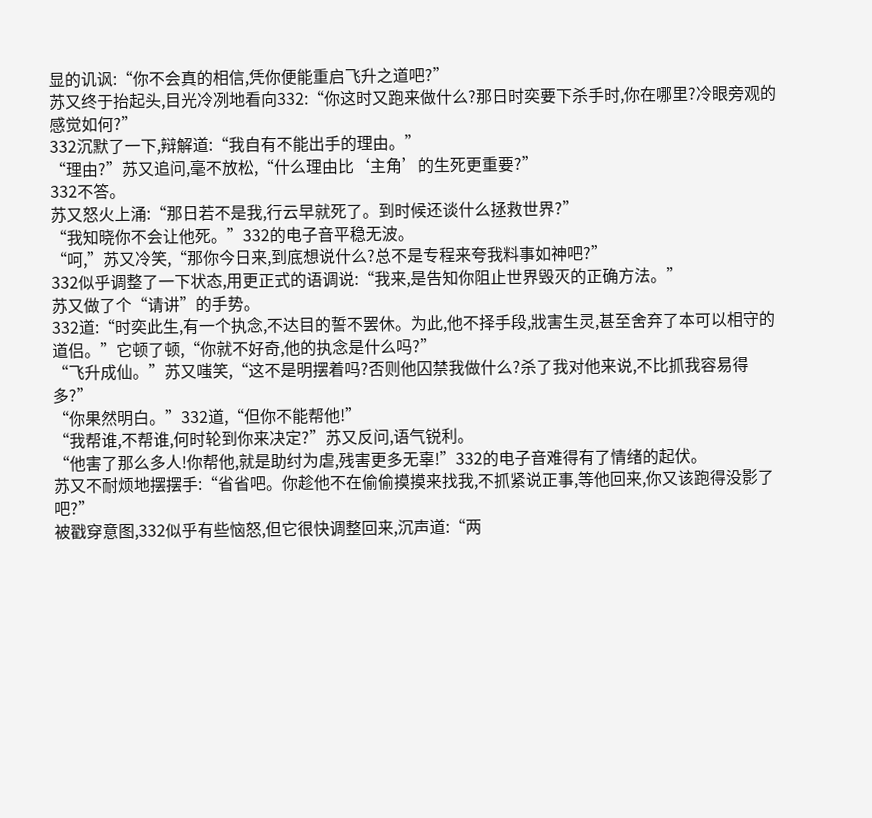显的讥讽:“你不会真的相信,凭你便能重启飞升之道吧?”
苏又终于抬起头,目光冷冽地看向332:“你这时又跑来做什么?那日时奕要下杀手时,你在哪里?冷眼旁观的感觉如何?”
332沉默了一下,辩解道:“我自有不能出手的理由。”
“理由?”苏又追问,毫不放松,“什么理由比‘主角’的生死更重要?”
332不答。
苏又怒火上涌:“那日若不是我,行云早就死了。到时候还谈什么拯救世界?”
“我知晓你不会让他死。”332的电子音平稳无波。
“呵,”苏又冷笑,“那你今日来,到底想说什么?总不是专程来夸我料事如神吧?”
332似乎调整了一下状态,用更正式的语调说:“我来,是告知你阻止世界毁灭的正确方法。”
苏又做了个“请讲”的手势。
332道:“时奕此生,有一个执念,不达目的誓不罢休。为此,他不择手段,戕害生灵,甚至舍弃了本可以相守的道侣。”它顿了顿,“你就不好奇,他的执念是什么吗?”
“飞升成仙。”苏又嗤笑,“这不是明摆着吗?否则他囚禁我做什么?杀了我对他来说,不比抓我容易得多?”
“你果然明白。”332道,“但你不能帮他!”
“我帮谁,不帮谁,何时轮到你来决定?”苏又反问,语气锐利。
“他害了那么多人!你帮他,就是助纣为虐,残害更多无辜!”332的电子音难得有了情绪的起伏。
苏又不耐烦地摆摆手:“省省吧。你趁他不在偷偷摸摸来找我,不抓紧说正事,等他回来,你又该跑得没影了吧?”
被戳穿意图,332似乎有些恼怒,但它很快调整回来,沉声道:“两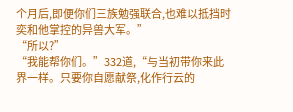个月后,即便你们三族勉强联合,也难以抵挡时奕和他掌控的异兽大军。”
“所以?”
“我能帮你们。”332道,“与当初带你来此界一样。只要你自愿献祭,化作行云的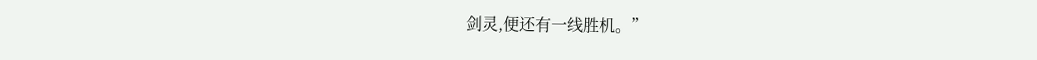剑灵,便还有一线胜机。”